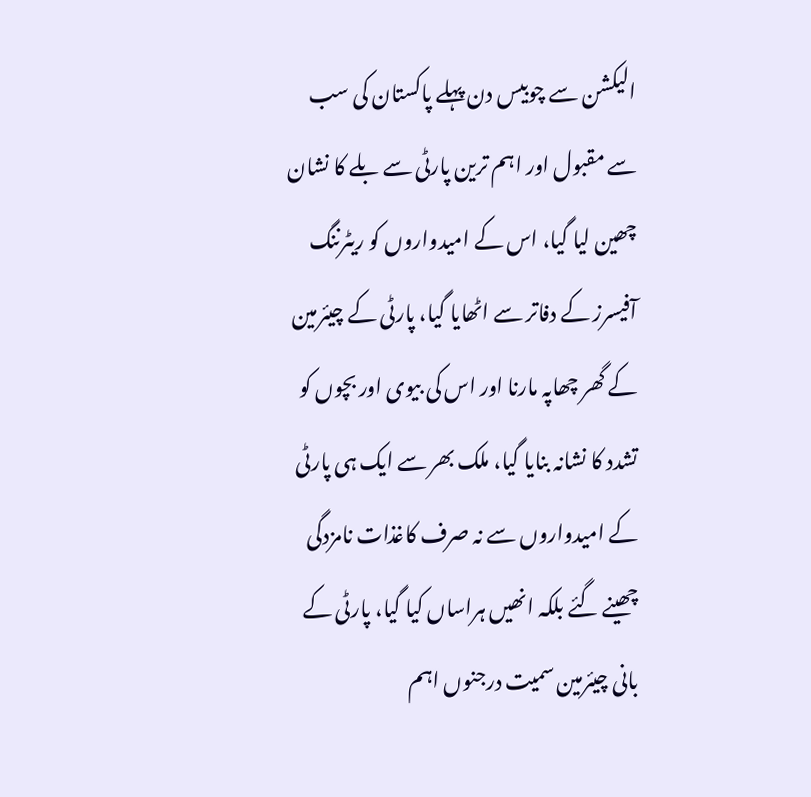الیکشن سے چوبیس دن پہلے پاکستان کی سب سے مقبول اور اہم ترین پارٹی سے بلے کا نشان چھین لیا گیا، اس کے امیدواروں کو ریٹرننگ آفیسرز کے دفاتر سے اٹھایا گیا، پارٹی کے چیئرمین کے گھر چھاپہ مارنا اور اس کی بیوی اور بچوں کو تشدد کا نشانہ بنایا گیا، ملک بھر سے ایک ہی پارٹی کے امیدواروں سے نہ صرف کاغذات نامزدگی چھینے گئے بلکہ انھیں ہراساں کیا گیا، پارٹی کے بانی چیئرمین سمیت درجنوں اہم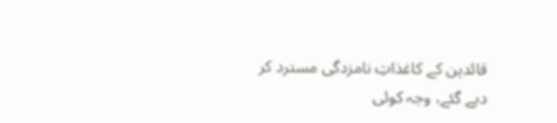قائدین کے کاغذاتِ نامزدگی مسترد کر دیے گئے، وجہ کوئی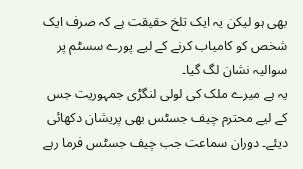بھی ہو لیکن یہ ایک تلخ حقیقت ہے کہ صرف ایک شخص کو کامیاب کرنے کے لیے پورے سسٹم پر سوالیہ نشان لگ گیا۔
یہ ہے میرے ملک کی لولی لنگڑی جمہوریت جس کے لیے محترم چیف جسٹس بھی پریشان دکھائی دیئے۔ دوران سماعت جب چیف جسٹس فرما رہے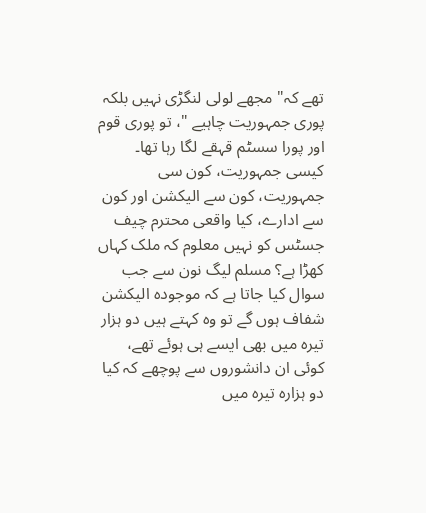تھے کہ" مجھے لولی لنگڑی نہیں بلکہ پوری جمہوریت چاہیے "، تو پوری قوم اور پورا سسٹم قہقے لگا رہا تھا۔ کیسی جمہوریت، کون سی جمہوریت، کون سے الیکشن اور کون سے ادارے، کیا واقعی محترم چیف جسٹس کو نہیں معلوم کہ ملک کہاں کھڑا ہے؟ مسلم لیگ نون سے جب سوال کیا جاتا ہے کہ موجودہ الیکشن شفاف ہوں گے تو وہ کہتے ہیں دو ہزار تیرہ میں بھی ایسے ہی ہوئے تھے، کوئی ان دانشوروں سے پوچھے کہ کیا دو ہزارہ تیرہ میں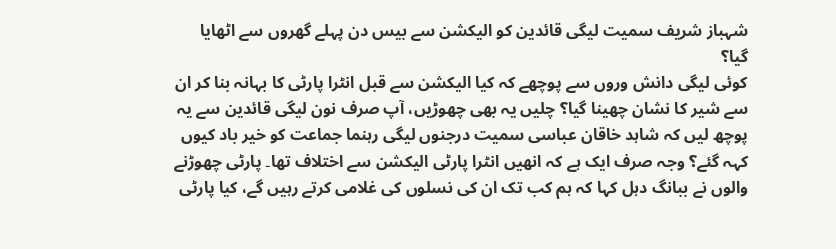شہباز شریف سمیت لیگی قائدین کو الیکشن سے بیس دن پہلے گھروں سے اٹھایا گیا؟
کوئی لیگی دانش وروں سے پوچھے کہ کیا الیکشن سے قبل انٹرا پارٹی کا بہانہ بنا کر ان سے شیر کا نشان چھینا گیا؟ چلیں یہ بھی چھوڑیں، آپ صرف نون لیگی قائدین سے یہ پوچھ لیں کہ شاہد خاقان عباسی سمیت درجنوں لیگی رہنما جماعت کو خیر باد کیوں کہہ گئے؟ وجہ صرف ایک ہے کہ انھیں انٹرا پارٹی الیکشن سے اختلاف تھا۔ پارٹی چھوڑنے والوں نے ببانگ دہل کہا کہ ہم کب تک ان کی نسلوں کی غلامی کرتے رہیں گے، کیا پارٹی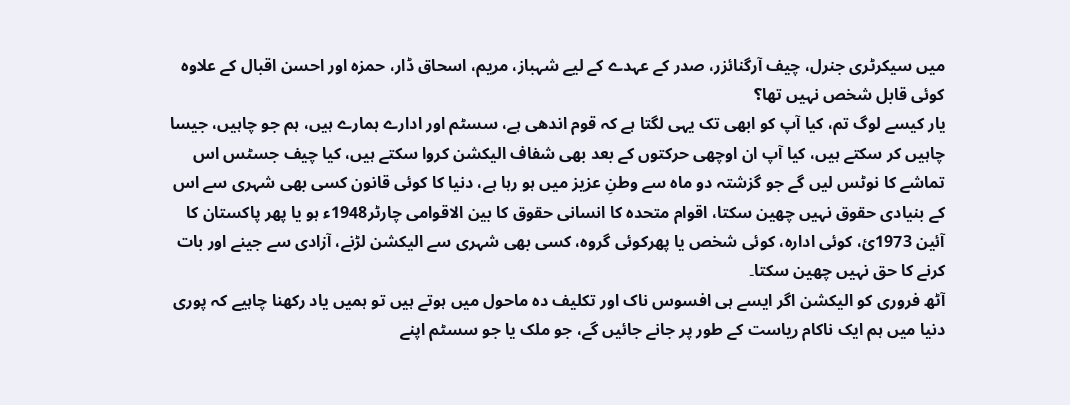میں سیکرٹری جنرل، چیف آرگنائزر، صدر کے عہدے کے لیے شہباز، مریم، اسحاق ڈار، حمزہ اور احسن اقبال کے علاوہ کوئی قابل شخص نہیں تھا؟
یار کیسے لوگ تم، کیا آپ کو ابھی تک یہی لگتا ہے کہ قوم اندھی ہے، سسٹم اور ادارے ہمارے ہیں، ہم جو چاہیں، جیسا چاہیں کر سکتے ہیں، کیا آپ ان اوچھی حرکتوں کے بعد بھی شفاف الیکشن کروا سکتے ہیں، کیا چیف جسٹس اس تماشے کا نوٹس لیں گے جو گزشتہ دو ماہ سے وطنِ عزیز میں ہو رہا ہے، دنیا کا کوئی قانون کسی بھی شہری سے اس کے بنیادی حقوق نہیں چھین سکتا، اقوام متحدہ کا انسانی حقوق کا بین الاقوامی چارٹر1948ء ہو یا پھر پاکستان کا آئین 1973ئ، کوئی ادارہ، کوئی شخص یا پھرکوئی گروہ، کسی بھی شہری سے الیکشن لڑنے، آزادی سے جینے اور بات کرنے کا حق نہیں چھین سکتا۔
آٹھ فروری کو الیکشن اگر ایسے ہی افسوس ناک اور تکلیف دہ ماحول میں ہوتے ہیں تو ہمیں یاد رکھنا چاہیے کہ پوری دنیا میں ہم ایک ناکام ریاست کے طور پر جانے جائیں گے، جو ملک یا جو سسٹم اپنے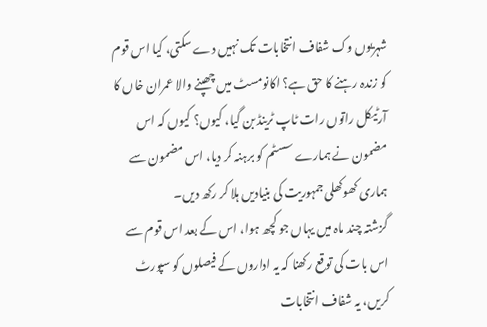شہریوں وک شفاف انتخابات تک نہیں دے سکتی، کیا اس قوم کو زندہ رہنے کا حق ہے؟ اکانومسٹ میں چھپنے والا عمران خاں کا آرٹیکل راتوں رات ٹاپ ٹرینڈ بن گیا، کیوں؟ کیوں کہ اس مضمون نے ہمارے سسٹم کو برہنہ کر دیا، اس مضمون سے ہماری کھوکھلی جمہوریت کی بنیادیں ہلا کر رکھ دیں۔
گزشتہ چند ماہ میں یہاں جو کچھ ہوا، اس کے بعد اس قوم سے اس بات کی توقع رکھنا کہ یہ اداروں کے فیصلوں کو سپورٹ کریں، یہ شفاف انتخابات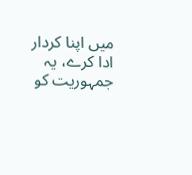میں اپنا کردار ادا کرے، یہ جمہوریت کو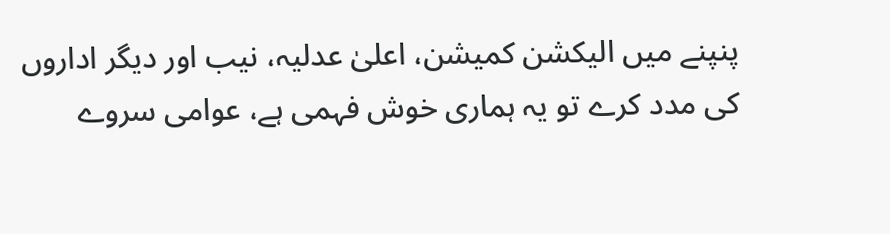پنپنے میں الیکشن کمیشن، اعلیٰ عدلیہ، نیب اور دیگر اداروں کی مدد کرے تو یہ ہماری خوش فہمی ہے، عوامی سروے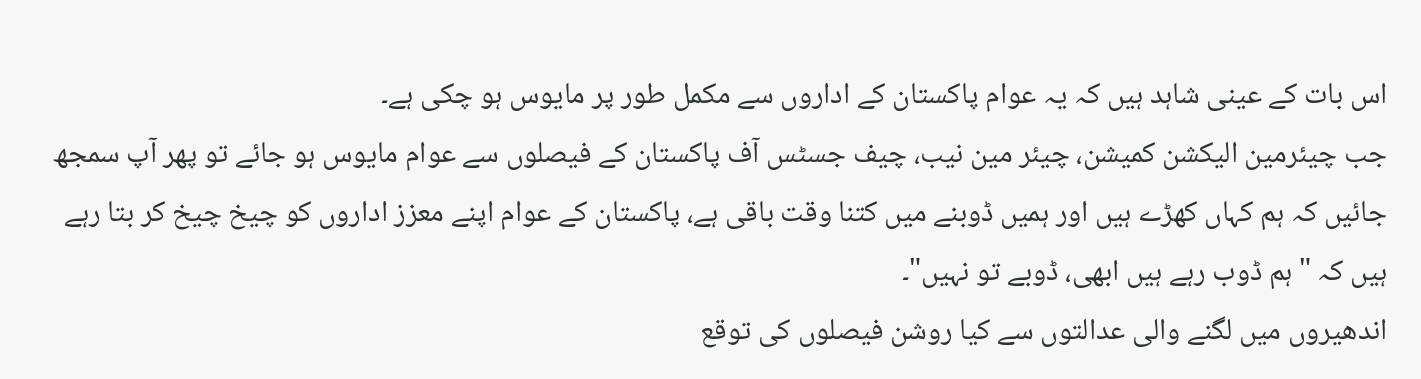اس بات کے عینی شاہد ہیں کہ یہ عوام پاکستان کے اداروں سے مکمل طور پر مایوس ہو چکی ہے۔
جب چیئرمین الیکشن کمیشن، چیئر مین نیب، چیف جسٹس آف پاکستان کے فیصلوں سے عوام مایوس ہو جائے تو پھر آپ سمجھ جائیں کہ ہم کہاں کھڑے ہیں اور ہمیں ڈوبنے میں کتنا وقت باقی ہے، پاکستان کے عوام اپنے معزز اداروں کو چیخ چیخ کر بتا رہے ہیں کہ "ہم ڈوب رہے ہیں ابھی، ڈوبے تو نہیں"۔
اندھیروں میں لگنے والی عدالتوں سے کیا روشن فیصلوں کی توقع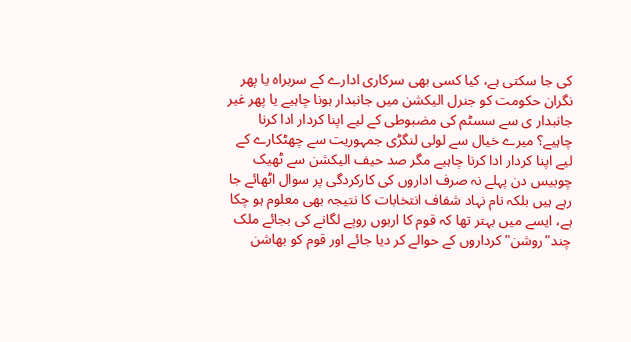کی جا سکتی ہے، کیا کسی بھی سرکاری ادارے کے سربراہ یا پھر نگران حکومت کو جنرل الیکشن میں جانبدار ہونا چاہیے یا پھر غیر جانبدار ی سے سسٹم کی مضبوطی کے لیے اپنا کردار ادا کرنا چاہیے؟ میرے خیال سے لولی لنگڑی جمہوریت سے چھٹکارے کے لیے اپنا کردار ادا کرنا چاہیے مگر صد حیف الیکشن سے ٹھیک چوبیس دن پہلے نہ صرف اداروں کی کارکردگی پر سوال اٹھائے جا رہے ہیں بلکہ نام نہاد شفاف انتخابات کا نتیجہ بھی معلوم ہو چکا ہے، ایسے میں بہتر تھا کہ قوم کا اربوں روپے لگانے کی بجائے ملک چند"روشن"کرداروں کے حوالے کر دیا جائے اور قوم کو بھاشن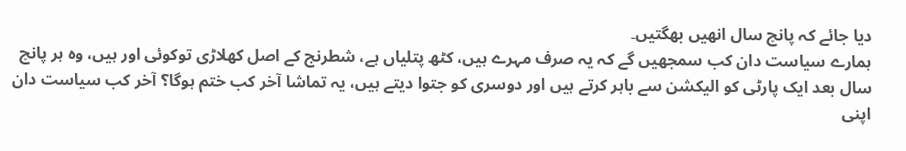دیا جائے کہ پانچ سال انھیں بھگتیں۔
ہمارے سیاست دان کب سمجھیں گے کہ یہ صرف مہرے ہیں، کٹھ پتلیاں ہے، شطرنج کے اصل کھلاڑی توکوئی اور ہیں، وہ ہر پانچ سال بعد ایک پارٹی کو الیکشن سے باہر کرتے ہیں اور دوسری کو جتوا دیتے ہیں، یہ تماشا آخر کب ختم ہوگا؟ آخر کب سیاست دان اپنی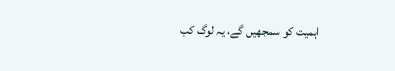اہمیت کو سمجھیں گے، یہ لوگ کب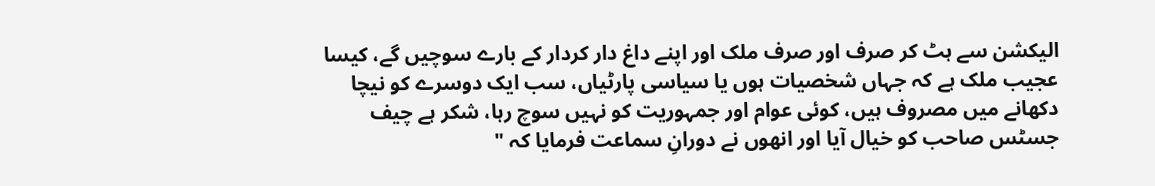الیکشن سے ہٹ کر صرف اور صرف ملک اور اپنے داغ دار کردار کے بارے سوچیں گے، کیسا عجیب ملک ہے کہ جہاں شخصیات ہوں یا سیاسی پارٹیاں، سب ایک دوسرے کو نیچا دکھانے میں مصروف ہیں، کوئی عوام اور جمہوریت کو نہیں سوچ رہا، شکر ہے چیف جسٹس صاحب کو خیال آیا اور انھوں نے دورانِ سماعت فرمایا کہ "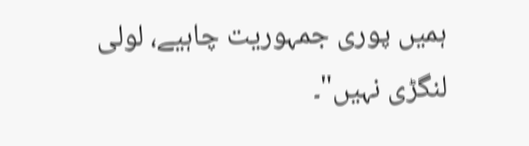ہمیں پوری جمہوریت چاہیے، لولی لنگڑی نہیں"۔